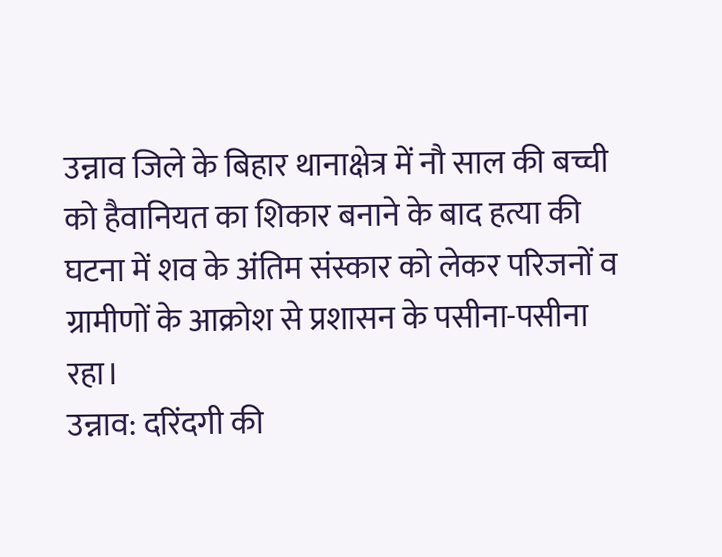उन्नाव जिले के बिहार थानाक्षेत्र में नौ साल की बच्ची को हैवानियत का शिकार बनाने के बाद हत्या की घटना में शव के अंतिम संस्कार को लेकर परिजनों व ग्रामीणों के आक्रोश से प्रशासन के पसीना-पसीना रहा।
उन्नाव: दरिंदगी की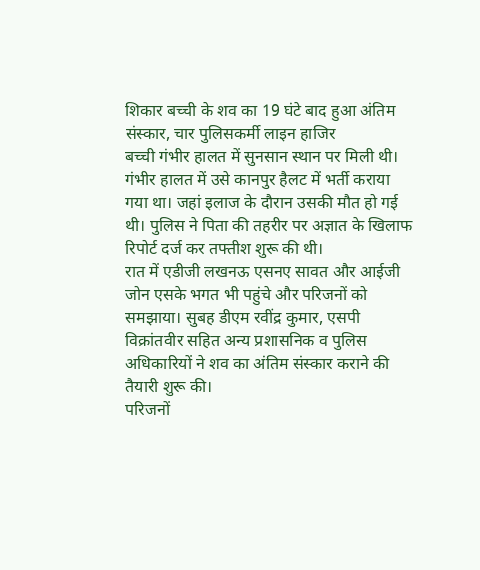शिकार बच्ची के शव का 19 घंटे बाद हुआ अंतिम संस्कार, चार पुलिसकर्मी लाइन हाजिर
बच्ची गंभीर हालत में सुनसान स्थान पर मिली थी। गंभीर हालत में उसे कानपुर हैलट में भर्ती कराया गया था। जहां इलाज के दौरान उसकी मौत हो गई थी। पुलिस ने पिता की तहरीर पर अज्ञात के खिलाफ रिपोर्ट दर्ज कर तफ्तीश शुरू की थी।
रात में एडीजी लखनऊ एसनए सावत और आईजी जोन एसके भगत भी पहुंचे और परिजनों को समझाया। सुबह डीएम रवींद्र कुमार, एसपी विक्रांतवीर सहित अन्य प्रशासनिक व पुलिस अधिकारियों ने शव का अंतिम संस्कार कराने की तैयारी शुरू की।
परिजनों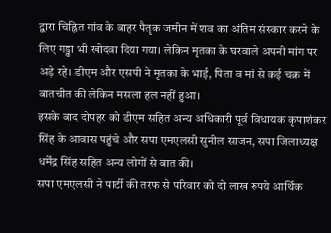द्वारा चिह्नित गांव के बाहर पैतृक जमीन में शव का अंतिम संस्कार करने के लिए गड्ढा भी खोदवा दिया गया। लेकिन मृतका के घरवाले अपनी मांग पर अड़े रहे। डीएम और एसपी ने मृतका के भाई, पिता व मां से कई चक्र में बातचीत की लेकिन मसला हल नहीं हुआ।
इसके बाद दोपहर को डीएम सहित अन्य अधिकारी पूर्व विधायक कृपाशंकर सिंह के आवास पहुंचे और सपा एमएलसी सुनील साजन, सपा जिलाध्यक्ष धर्मेंद्र सिंह सहित अन्य लोगों से बात की।
सपा एमएलसी ने पार्टी की तरफ से परिवार को दो लाख रुपये आर्थिक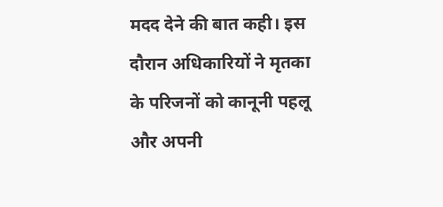मदद देने की बात कही। इस दौरान अधिकारियों ने मृतका के परिजनों को कानूनी पहलू और अपनी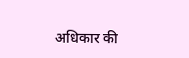अधिकार की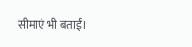सीमाएं भी बताईं।